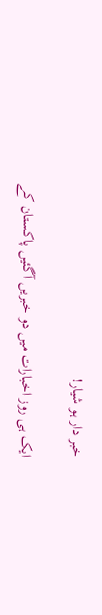خبر دار ہو شیار!

ایک ہی روز اخبارات میں دو خبریں آگئیں پاکستان کے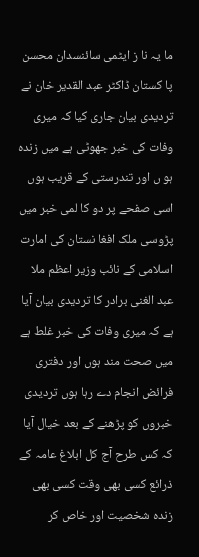ما یہ نا ز ایٹمی سائنسدان محسن پا کستان ڈاکٹر عبد القدیر خان نے تردیدی بیان جاری کیا کہ میری وفات کی خبر جھوٹی ہے میں زندہ ہو ں اور تندرستی کے قریب ہوں اسی صفحے پر دو کا لمی خبر میں پڑوسی ملک افغا نستان کی امارت اسلامی کے نائب وزیر اعظم ملا عبد الغنی برادر کا تردیدی بیان آیا ہے کہ میری وفات کی خبر غلط ہے میں صحت مند ہوں اور دفتری فرائض انجام دے رہا ہوں تردیدی خبروں کو پڑھنے کے بعد خیال آیا کہ کس طرح آج کل ابلاغ عامہ کے ذرائع کسی بھی وقت کسی بھی زندہ شخصیت اور خاص کر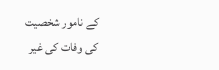کے نامور شخصیت کی وفات کی غیر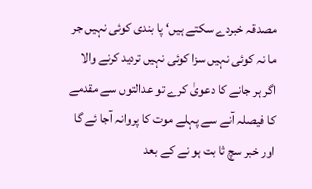مصدقہ خبردے سکتے ہیں‘ پا بندی کوئی نہیں جر ما نہ کوئی نہیں سزا کوئی نہیں تردید کرنے والا اگر ہر جانے کا دعویٰ کرے تو عدالتوں سے مقدمے کا فیصلہ آنے سے پہلے موت کا پروانہ آجا ئے گا اور خبر سچ ثا بت ہو نے کے بعد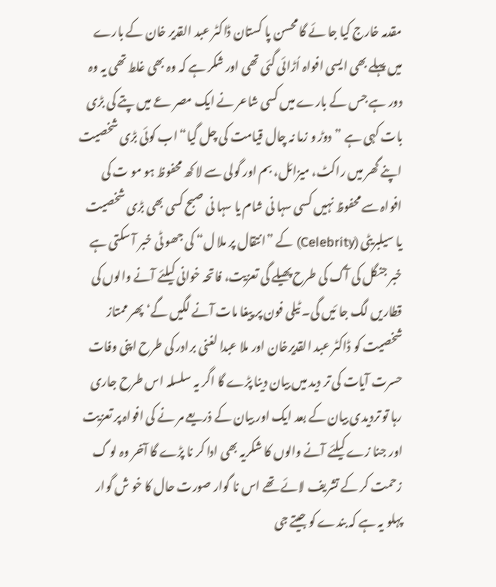مقدمہ خارج کیا جا ئے گا محسن پا کستان ڈاکٹر عبد القدیر خان کے بارے میں پہلے بھی ایسی افواہ اُڑائی گئی تھی اور شکر ہے کہ وہ بھی غلط تھی یہ وہ دور ہے جس کے بارے میں کسی شاعر نے ایک مصر عے میں پتے کی بڑی بات کہی ہے ”دوڑ و زما نہ چال قیامت کی چل گیا“ اب کوئی بڑی شخصیت اپنے گھر میں راکٹ، میزائل، بم اور گولی سے لا کھ محفوظ ہو مو ت کی افواہ سے محفوظ نہیں کسی سہا نی شام یا سہا نی صبح کسی بھی بڑی شخصیت یا سیلبریٹی (Celebrity) کے ”انتقال پر ملا ل“ کی جھو ٹی خبر آ سکتی ہے خبر جنگل کی آگ کی طرح پھیلے گی تعزیت، فاتحہ خوانی کیلئے آنے والوں کی قطاریں لگ جا ئیں گی۔ ٹیلی فون پر پیغا مات آنے لگیں گے‘ پھر ممتاز شخصیت کو ڈاکٹر عبد القدیرخان اور ملا عبدا لغنی برادر کی طرح اپنی وفات حسرت آیات کی تر دید میں بیان دینا پڑے گا اگر یہ سلسلہ اس طرح جاری رہا تو تردیدی بیان کے بعد ایک اور بیان کے ذریعے مر نے کی افواہ پر تعزیت اور جنا زے کیلئے آنے والوں کا شکریہ بھی ادا کر نا پڑے گا آخر وہ لو گ زحمت کر کے تشریف لائے تھے اس نا گوار صورت حال کا خو ش گوار پہلو یہ ہے کہ بندے کو جیتے جی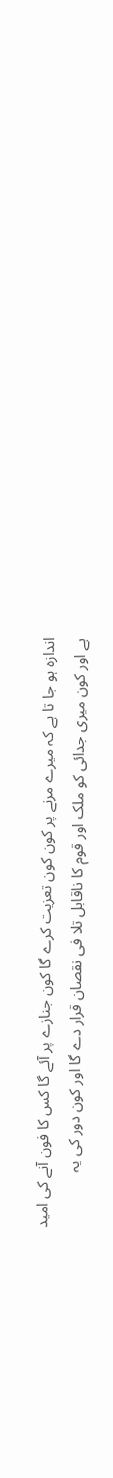اندازہ ہو جا تا ہے کہ میرے مرنے پر کون کون تعزیت کرے گا کون جنازے پر آئے گا کس کا فون آنے کی امید ہے اور کون میری جدائی کو ملک اور قوم کا ناقابل تلا فی نقصان قرار دے گا اور کون دور کی یہ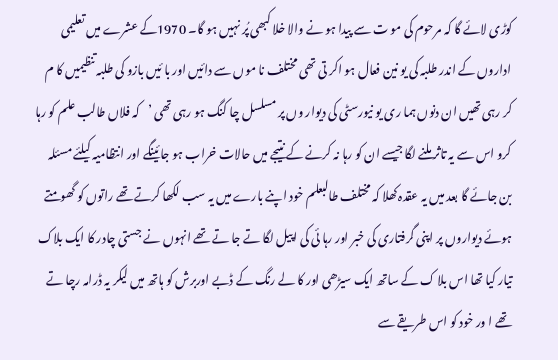کوڑی لائے گا کہ مرحوم کی مو ت سے پیدا ہو نے والا خلا کبھی پُر نہیں ہو گا۔ 1970کے عشرے میں تعلیمی اداروں کے اندر طلبہ کی یو نین فعال ہو اکر تی تھی مختلف نا موں سے دائیں اور با ئیں بازو کی طلبہ تنظیمیں کا م کر رہی تھیں ان دنوں ہما ری یو نیورسٹی کی دیوار وں پر مسلسل چا کنگ ہو رہی تھی ’کہ فلاں طالب علم کو رہا کرو اس سے یہ تاثر ملنے لگا جیسے ان کو رہا نہ کرنے کے نتیجے میں حالات خراب ہو جائینگے اور انتظامیہ کیلئے مسئلہ بن جائے گا بعد میں یہ عقدہ کھلا کہ مختلف طالبعلم خود اپنے بارے میں یہ سب لکھا کرتے تھے راتوں کو گھومتے ہوئے دیواروں پر اپنی گرفتاری کی خبر اور رہا ئی کی اپیل لگا تے جا تے تھے انہوں نے جستی چادر کا ایک بلاک تیار کیا تھا اس بلا ک کے ساتھ ایک سیڑھی اور کا لے رنگ کے ڈبے اوربرش کو ہاتھ میں لیکر یہ ڈرامہ رچا تے تھے ا ور خود کو اس طریقے سے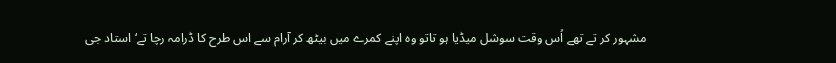مشہور کر تے تھے اُس وقت سوشل میڈیا ہو تاتو وہ اپنے کمرے میں بیٹھ کر آرام سے اس طرح کا ڈرامہ رچا تے‘ استاد جی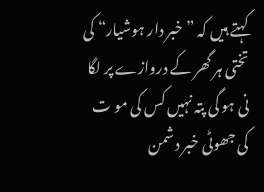کہتے ہیں کہ ”خبر دار ہوشیار“ کی تختی ہر گھر کے دروازے پر لگا نی ہو گی پتہ نہیں کس کی مو ت کی جھوٹی خبر دشمن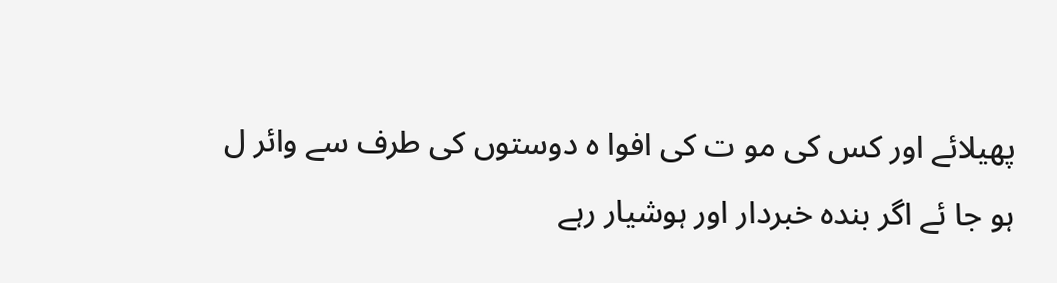پھیلائے اور کس کی مو ت کی افوا ہ دوستوں کی طرف سے وائر ل ہو جا ئے اگر بندہ خبردار اور ہوشیار رہے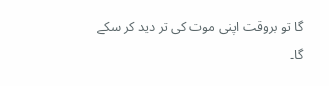گا تو بروقت اپنی موت کی تر دید کر سکے گا۔